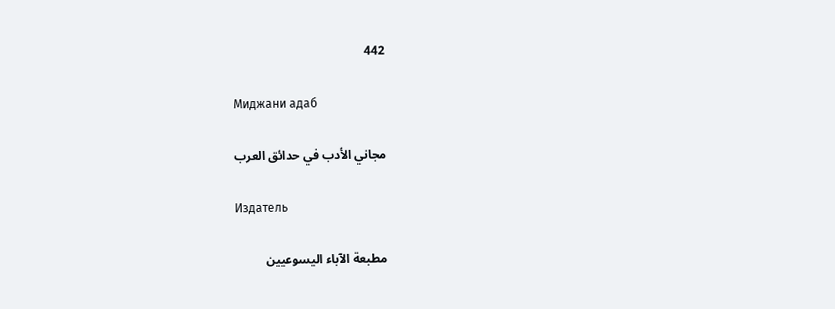442

Миджани адаб

مجاني الأدب في حدائق العرب

Издатель

مطبعة الآباء اليسوعيين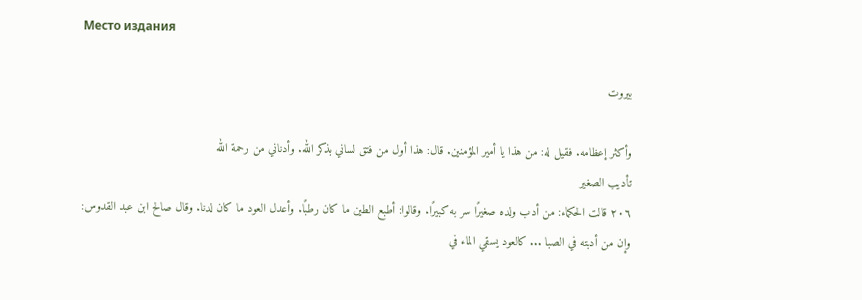Место издания

بيروت

وأكثر إعظامه. فقيل له: من هذا يا أمير المؤمنين. قال: هذا أول من فتق لساني بذكر الله. وأدناني من رحمة الله
تأديب الصغير
٢٠٦ قالت الحكماء: من أدب ولده صغيرًا سر به كبيرًا. وقالوا: أطبع الطين ما كان رطبًا. وأعدل العود ما كان لدنا. وقال صالح ابن عبد القدوس:
وإن من أدبته في الصبا ... كالعود يسقي الماء في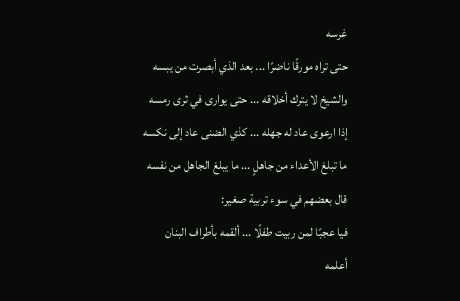غرسه
حتى تراه مورقًا ناضرًا ... بعد الذي أبصرت من يبسه
والشيخ لا يترك أخلاقه ... حتى يوارى في ثرى رمسه
إذا ارعوى عاد له جهله ... كذي الضنى عاد إلى نكسه
ما تبلغ الأعداء من جاهلٍ ... ما يبلغ الجاهل من نفسه
قال بعضهم في سوء تربية صغير:
فيا عجبًا لمن ربيت طفلًا ... ألقمه بأطراف البنان
أعلمه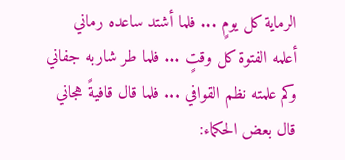الرماية كل يومٍ ... فلما أشتد ساعده رماني
أعلمه الفتوة كل وقتٍ ... فلما طر شاربه جفاني
وكم علمته نظم القوافي ... فلما قال قافيةً هجاني
قال بعض الحكماء: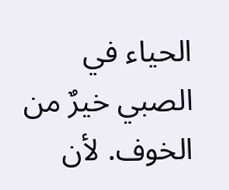الحياء في الصبي خيرٌ من الخوف. لأن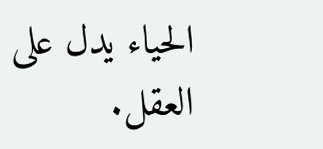الحياء يدل على العقل.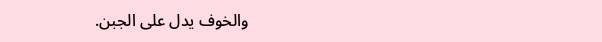والخوف يدل على الجبن.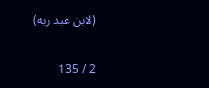(لابن عبد ربه)

2 / 135